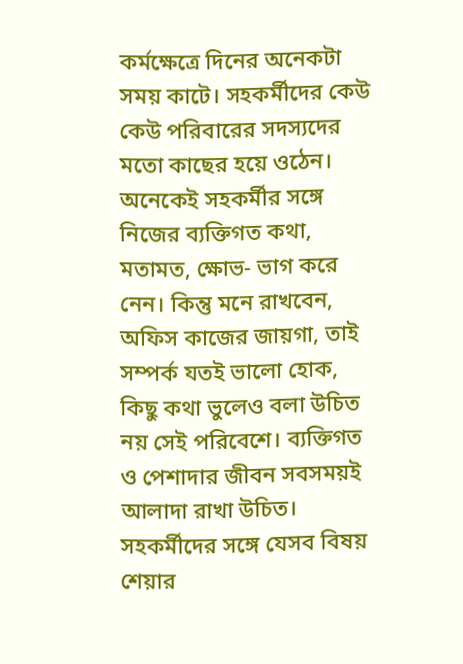কর্মক্ষেত্রে দিনের অনেকটা সময় কাটে। সহকর্মীদের কেউ কেউ পরিবারের সদস্যদের মতো কাছের হয়ে ওঠেন। অনেকেই সহকর্মীর সঙ্গে নিজের ব্যক্তিগত কথা, মতামত, ক্ষোভ- ভাগ করে নেন। কিন্তু মনে রাখবেন, অফিস কাজের জায়গা, তাই সম্পর্ক যতই ভালো হোক, কিছু কথা ভুলেও বলা উচিত নয় সেই পরিবেশে। ব্যক্তিগত ও পেশাদার জীবন সবসময়ই আলাদা রাখা উচিত।
সহকর্মীদের সঙ্গে যেসব বিষয় শেয়ার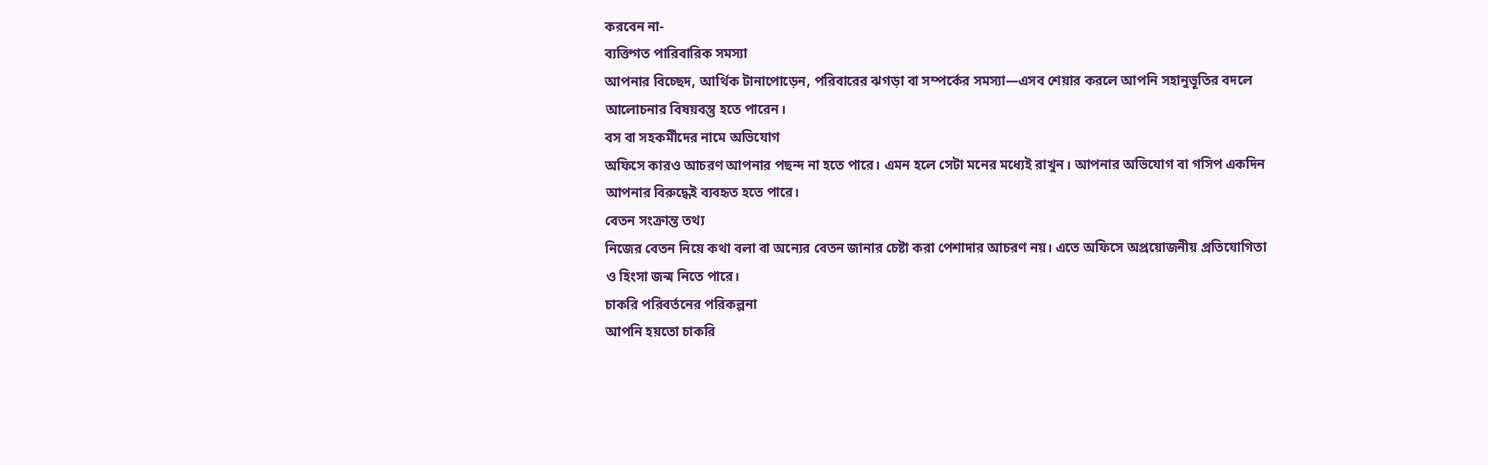করবেন না-
ব্যক্তিগত পারিবারিক সমস্যা
আপনার বিচ্ছেদ, আর্থিক টানাপোড়েন, পরিবারের ঝগড়া বা সম্পর্কের সমস্যা—এসব শেয়ার করলে আপনি সহানুভূতির বদলে আলোচনার বিষয়বস্তু হতে পারেন।
বস বা সহকর্মীদের নামে অভিযোগ
অফিসে কারও আচরণ আপনার পছন্দ না হতে পারে। এমন হলে সেটা মনের মধ্যেই রাখুন। আপনার অভিযোগ বা গসিপ একদিন আপনার বিরুদ্ধেই ব্যবহৃত হতে পারে।
বেতন সংক্রান্ত তথ্য
নিজের বেতন নিয়ে কথা বলা বা অন্যের বেতন জানার চেষ্টা করা পেশাদার আচরণ নয়। এতে অফিসে অপ্রয়োজনীয় প্রতিযোগিতা ও হিংসা জন্ম নিতে পারে।
চাকরি পরিবর্তনের পরিকল্পনা
আপনি হয়তো চাকরি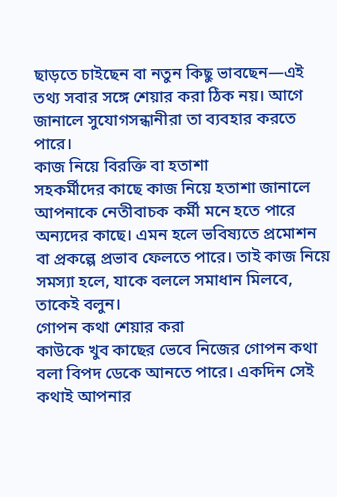ছাড়তে চাইছেন বা নতুন কিছু ভাবছেন—এই তথ্য সবার সঙ্গে শেয়ার করা ঠিক নয়। আগে জানালে সুযোগসন্ধানীরা তা ব্যবহার করতে পারে।
কাজ নিয়ে বিরক্তি বা হতাশা
সহকর্মীদের কাছে কাজ নিয়ে হতাশা জানালে আপনাকে নেতীবাচক কর্মী মনে হতে পারে অন্যদের কাছে। এমন হলে ভবিষ্যতে প্রমোশন বা প্রকল্পে প্রভাব ফেলতে পারে। তাই কাজ নিয়ে সমস্যা হলে, যাকে বললে সমাধান মিলবে, তাকেই বলুন।
গোপন কথা শেয়ার করা
কাউকে খুব কাছের ভেবে নিজের গোপন কথা বলা বিপদ ডেকে আনতে পারে। একদিন সেই কথাই আপনার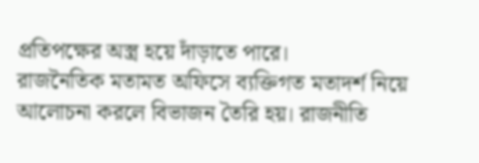প্রতিপক্ষের অস্ত্র হয়ে দাঁড়াতে পারে।
রাজনৈতিক মতামত অফিসে ব্যক্তিগত মতাদর্শ নিয়ে আলোচনা করলে বিভাজন তৈরি হয়। রাজনীতি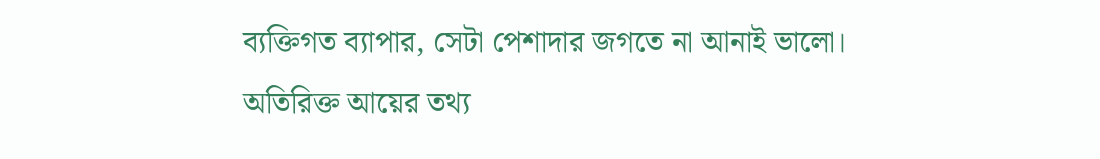ব্যক্তিগত ব্যাপার, সেটা পেশাদার জগতে না আনাই ভালো।
অতিরিক্ত আয়ের তথ্য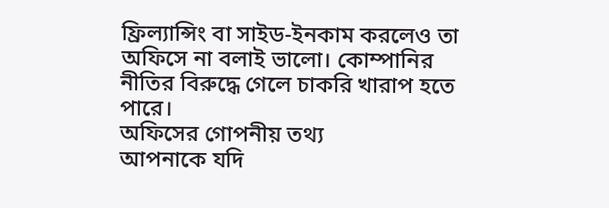ফ্রিল্যান্সিং বা সাইড-ইনকাম করলেও তা অফিসে না বলাই ভালো। কোম্পানির নীতির বিরুদ্ধে গেলে চাকরি খারাপ হতে পারে।
অফিসের গোপনীয় তথ্য
আপনাকে যদি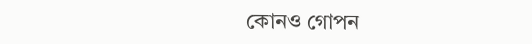কোনও গোপন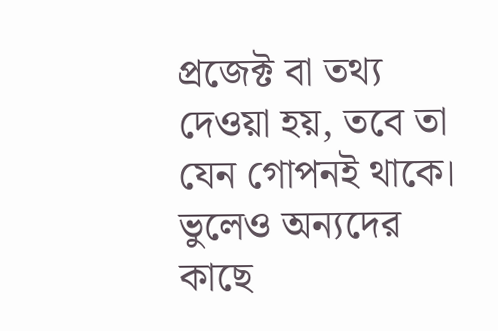প্রজেক্ট বা তথ্য দেওয়া হয়, তবে তা যেন গোপনই থাকে। ভুলেও অন্যদের কাছে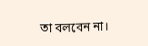তা বলবেন না।